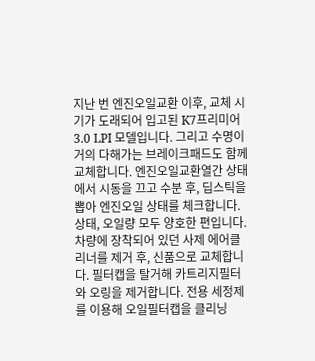지난 번 엔진오일교환 이후, 교체 시기가 도래되어 입고된 K7프리미어 3.0 LPI 모델입니다. 그리고 수명이 거의 다해가는 브레이크패드도 함께 교체합니다. 엔진오일교환열간 상태에서 시동을 끄고 수분 후, 딥스틱을 뽑아 엔진오일 상태를 체크합니다. 상태, 오일량 모두 양호한 편입니다. 차량에 장착되어 있던 사제 에어클리너를 제거 후, 신품으로 교체합니다. 필터캡을 탈거해 카트리지필터와 오링을 제거합니다. 전용 세정제를 이용해 오일필터캡을 클리닝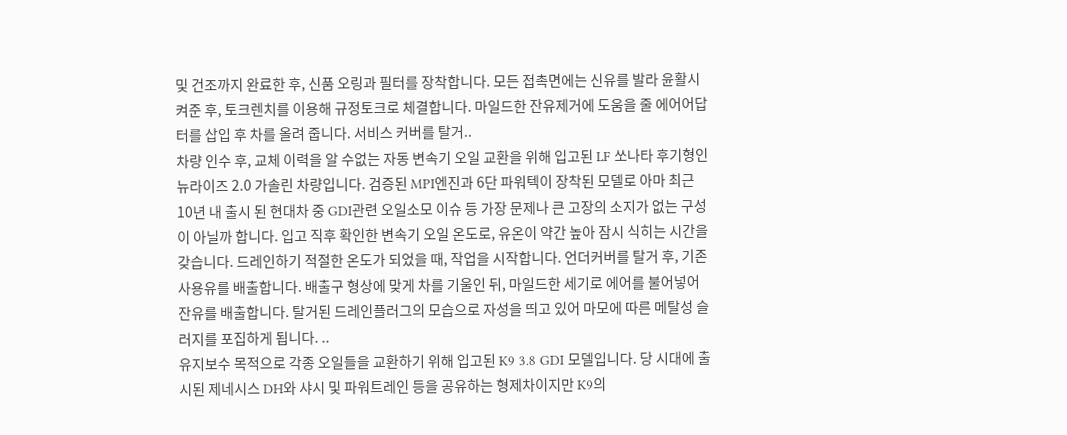및 건조까지 완료한 후, 신품 오링과 필터를 장착합니다. 모든 접촉면에는 신유를 발라 윤활시켜준 후, 토크렌치를 이용해 규정토크로 체결합니다. 마일드한 잔유제거에 도움을 줄 에어어답터를 삽입 후 차를 올려 줍니다. 서비스 커버를 탈거..
차량 인수 후, 교체 이력을 알 수없는 자동 변속기 오일 교환을 위해 입고된 LF 쏘나타 후기형인 뉴라이즈 2.0 가솔린 차량입니다. 검증된 MPI엔진과 6단 파워텍이 장착된 모델로 아마 최근 10년 내 출시 된 현대차 중 GDI관련 오일소모 이슈 등 가장 문제나 큰 고장의 소지가 없는 구성이 아닐까 합니다. 입고 직후 확인한 변속기 오일 온도로, 유온이 약간 높아 잠시 식히는 시간을 갖습니다. 드레인하기 적절한 온도가 되었을 때, 작업을 시작합니다. 언더커버를 탈거 후, 기존 사용유를 배출합니다. 배출구 형상에 맞게 차를 기울인 뒤, 마일드한 세기로 에어를 불어넣어 잔유를 배출합니다. 탈거된 드레인플러그의 모습으로 자성을 띄고 있어 마모에 따른 메탈성 슬러지를 포집하게 됩니다. ..
유지보수 목적으로 각종 오일들을 교환하기 위해 입고된 K9 3.8 GDI 모델입니다. 당 시대에 출시된 제네시스 DH와 샤시 및 파워트레인 등을 공유하는 형제차이지만 K9의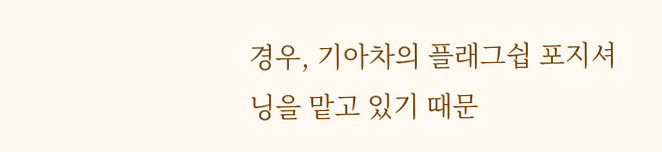경우, 기아차의 플래그쉽 포지셔닝을 맡고 있기 때문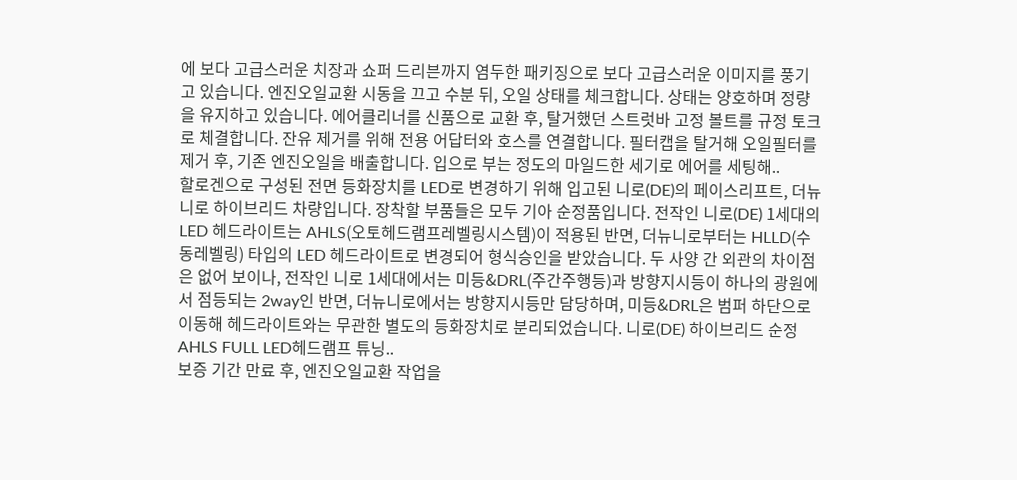에 보다 고급스러운 치장과 쇼퍼 드리븐까지 염두한 패키징으로 보다 고급스러운 이미지를 풍기고 있습니다. 엔진오일교환 시동을 끄고 수분 뒤, 오일 상태를 체크합니다. 상태는 양호하며 정량을 유지하고 있습니다. 에어클리너를 신품으로 교환 후, 탈거했던 스트럿바 고정 볼트를 규정 토크로 체결합니다. 잔유 제거를 위해 전용 어답터와 호스를 연결합니다. 필터캡을 탈거해 오일필터를 제거 후, 기존 엔진오일을 배출합니다. 입으로 부는 정도의 마일드한 세기로 에어를 세팅해..
할로겐으로 구성된 전면 등화장치를 LED로 변경하기 위해 입고된 니로(DE)의 페이스리프트, 더뉴니로 하이브리드 차량입니다. 장착할 부품들은 모두 기아 순정품입니다. 전작인 니로(DE) 1세대의 LED 헤드라이트는 AHLS(오토헤드램프레벨링시스템)이 적용된 반면, 더뉴니로부터는 HLLD(수동레벨링) 타입의 LED 헤드라이트로 변경되어 형식승인을 받았습니다. 두 사양 간 외관의 차이점은 없어 보이나, 전작인 니로 1세대에서는 미등&DRL(주간주행등)과 방향지시등이 하나의 광원에서 점등되는 2way인 반면, 더뉴니로에서는 방향지시등만 담당하며, 미등&DRL은 범퍼 하단으로 이동해 헤드라이트와는 무관한 별도의 등화장치로 분리되었습니다. 니로(DE) 하이브리드 순정 AHLS FULL LED헤드램프 튜닝..
보증 기간 만료 후, 엔진오일교환 작업을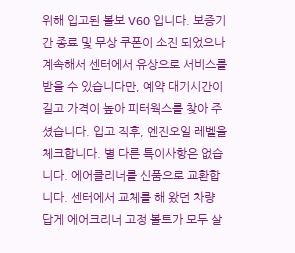위해 입고된 볼보 V60 입니다. 보증기간 종료 및 무상 쿠폰이 소진 되었으나 계속해서 센터에서 유상으로 서비스를 받을 수 있습니다만, 예약 대기시간이 길고 가격이 높아 피터웍스를 찾아 주셨습니다. 입고 직후, 엔진오일 레벨을 체크합니다. 별 다른 특이사항은 없습니다. 에어클리너를 신품으로 교환합니다. 센터에서 교체를 해 왔던 차량 답게 에어크리너 고정 볼트가 모두 살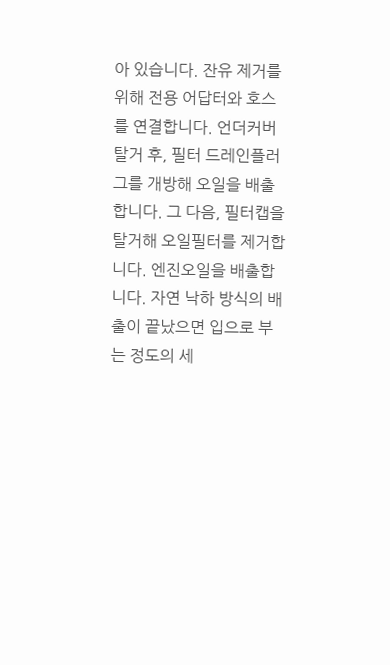아 있습니다. 잔유 제거를 위해 전용 어답터와 호스를 연결합니다. 언더커버 탈거 후, 필터 드레인플러그를 개방해 오일을 배출합니다. 그 다음, 필터캡을 탈거해 오일필터를 제거합니다. 엔진오일을 배출합니다. 자연 낙하 방식의 배출이 끝났으면 입으로 부는 정도의 세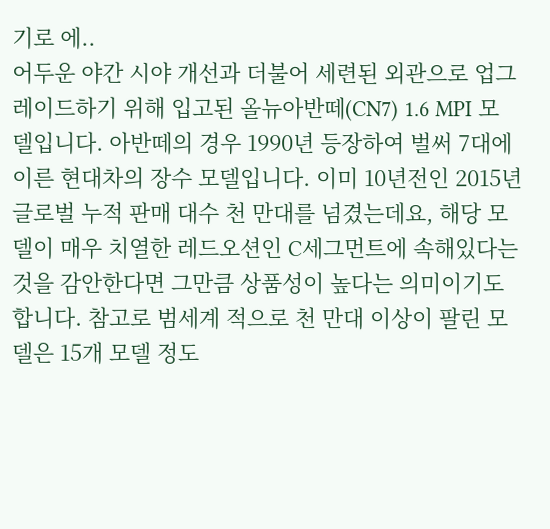기로 에..
어두운 야간 시야 개선과 더불어 세련된 외관으로 업그레이드하기 위해 입고된 올뉴아반떼(CN7) 1.6 MPI 모델입니다. 아반떼의 경우 1990년 등장하여 벌써 7대에 이른 현대차의 장수 모델입니다. 이미 10년전인 2015년 글로벌 누적 판매 대수 천 만대를 넘겼는데요, 해당 모델이 매우 치열한 레드오션인 C세그먼트에 속해있다는 것을 감안한다면 그만큼 상품성이 높다는 의미이기도 합니다. 참고로 범세계 적으로 천 만대 이상이 팔린 모델은 15개 모델 정도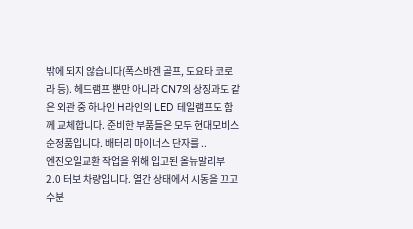밖에 되지 않습니다(폭스바겐 골프, 도요타 코로라 등). 헤드램프 뿐만 아니라 CN7의 상징과도 같은 외관 중 하나인 H라인의 LED 테일램프도 함께 교체합니다. 준비한 부품들은 모두 현대모비스 순정품입니다. 배터리 마이너스 단자를 ..
엔진오일교환 작업을 위해 입고된 올뉴말리부 2.0 터보 차량입니다. 열간 상태에서 시동을 끄고 수분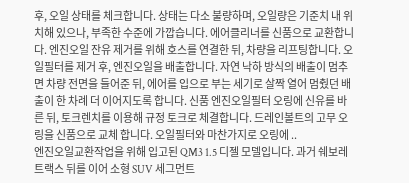후, 오일 상태를 체크합니다. 상태는 다소 불량하며, 오일량은 기준치 내 위치해 있으나, 부족한 수준에 가깝습니다. 에어클리너를 신품으로 교환합니다. 엔진오일 잔유 제거를 위해 호스를 연결한 뒤, 차량을 리프팅합니다. 오일필터를 제거 후, 엔진오일을 배출합니다. 자연 낙하 방식의 배출이 멈추면 차량 전면을 들어준 뒤, 에어를 입으로 부는 세기로 살짝 열어 멈췄던 배출이 한 차례 더 이어지도록 합니다. 신품 엔진오일필터 오링에 신유를 바른 뒤, 토크렌치를 이용해 규정 토크로 체결합니다. 드레인볼트의 고무 오링을 신품으로 교체 합니다. 오일필터와 마찬가지로 오링에 ..
엔진오일교환작업을 위해 입고된 QM3 1.5 디젤 모델입니다. 과거 쉐보레 트랙스 뒤를 이어 소형 SUV 세그먼트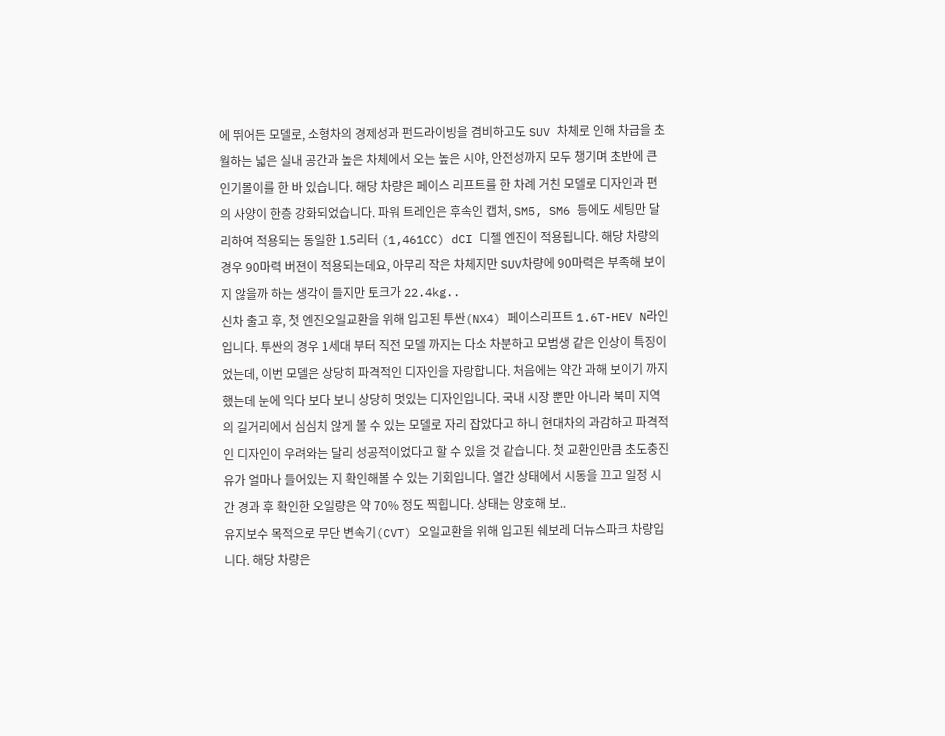에 뛰어든 모델로, 소형차의 경제성과 펀드라이빙을 겸비하고도 SUV 차체로 인해 차급을 초월하는 넓은 실내 공간과 높은 차체에서 오는 높은 시야, 안전성까지 모두 챙기며 초반에 큰 인기몰이를 한 바 있습니다. 해당 차량은 페이스 리프트를 한 차례 거친 모델로 디자인과 편의 사양이 한층 강화되었습니다. 파워 트레인은 후속인 캡처, SM5, SM6 등에도 세팅만 달리하여 적용되는 동일한 1.5리터 (1,461CC) dCI 디젤 엔진이 적용됩니다. 해당 차량의 경우 90마력 버젼이 적용되는데요, 아무리 작은 차체지만 SUV차량에 90마력은 부족해 보이지 않을까 하는 생각이 들지만 토크가 22.4kg..
신차 출고 후, 첫 엔진오일교환을 위해 입고된 투싼(NX4) 페이스리프트 1.6T-HEV N라인입니다. 투싼의 경우 1세대 부터 직전 모델 까지는 다소 차분하고 모범생 같은 인상이 특징이었는데, 이번 모델은 상당히 파격적인 디자인을 자랑합니다. 처음에는 약간 과해 보이기 까지 했는데 눈에 익다 보다 보니 상당히 멋있는 디자인입니다. 국내 시장 뿐만 아니라 북미 지역의 길거리에서 심심치 않게 볼 수 있는 모델로 자리 잡았다고 하니 현대차의 과감하고 파격적인 디자인이 우려와는 달리 성공적이었다고 할 수 있을 것 같습니다. 첫 교환인만큼 초도충진유가 얼마나 들어있는 지 확인해볼 수 있는 기회입니다. 열간 상태에서 시동을 끄고 일정 시간 경과 후 확인한 오일량은 약 70% 정도 찍힙니다. 상태는 양호해 보..
유지보수 목적으로 무단 변속기(CVT) 오일교환을 위해 입고된 쉐보레 더뉴스파크 차량입니다. 해당 차량은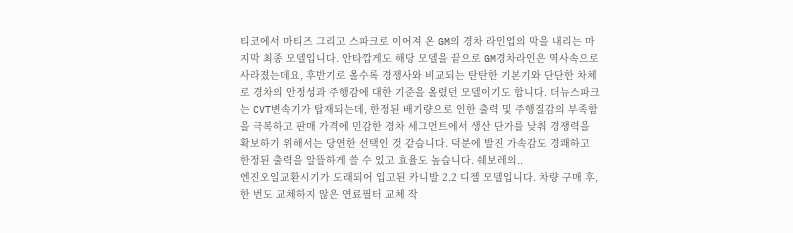티코에서 마티즈 그리고 스파크로 이어져 온 GM의 경차 라인업의 막을 내리는 마지막 최종 모델입니다. 안타깝게도 해당 모델을 끝으로 GM경차라인은 역사속으로 사라졌는데요, 후반기로 올수록 경쟁사와 비교되는 탄탄한 기본기와 단단한 차체로 경차의 안정성과 주행감에 대한 기준을 올렸던 모델이기도 합니다. 더뉴스파크는 CVT변속기가 탑재되는데, 한정된 배기량으로 인한 출력 및 주행질감의 부족함을 극복하고 판매 가격에 민감한 경차 세그먼트에서 생산 단가를 낮춰 경쟁력을 확보하기 위해서는 당연한 선택인 것 같습니다. 덕분에 발진 가속감도 경쾌하고 한정된 출력을 알뜰하게 쓸 수 있고 효율도 높습니다. 쉐보레의..
엔진오일교환시기가 도래되어 입고된 카니발 2.2 디젤 모델입니다. 차량 구매 후, 한 번도 교체하지 않은 연료필터 교체 작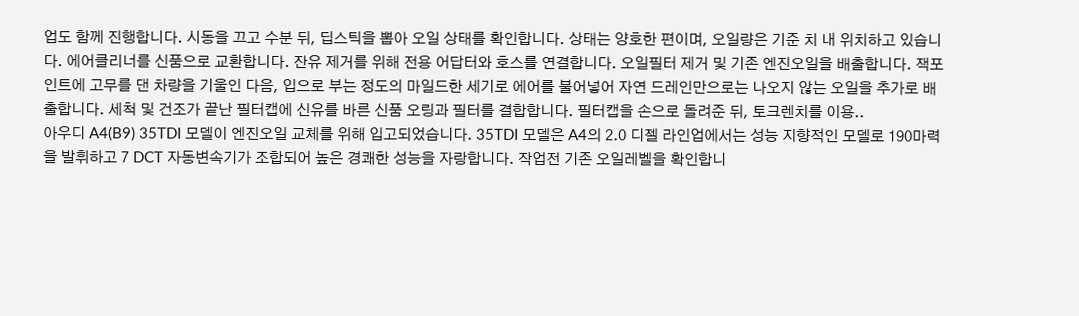업도 함께 진행합니다. 시동을 끄고 수분 뒤, 딥스틱을 뽑아 오일 상태를 확인합니다. 상태는 양호한 편이며, 오일량은 기준 치 내 위치하고 있습니다. 에어클리너를 신품으로 교환합니다. 잔유 제거를 위해 전용 어답터와 호스를 연결합니다. 오일필터 제거 및 기존 엔진오일을 배출합니다. 잭포인트에 고무를 댄 차량을 기울인 다음, 입으로 부는 정도의 마일드한 세기로 에어를 불어넣어 자연 드레인만으로는 나오지 않는 오일을 추가로 배출합니다. 세척 및 건조가 끝난 필터캡에 신유를 바른 신품 오링과 필터를 결합합니다. 필터캡을 손으로 돌려준 뒤, 토크렌치를 이용..
아우디 A4(B9) 35TDI 모델이 엔진오일 교체를 위해 입고되었습니다. 35TDI 모델은 A4의 2.0 디젤 라인업에서는 성능 지향적인 모델로 190마력을 발휘하고 7 DCT 자동변속기가 조합되어 높은 경쾌한 성능을 자랑합니다. 작업전 기존 오일레벨을 확인합니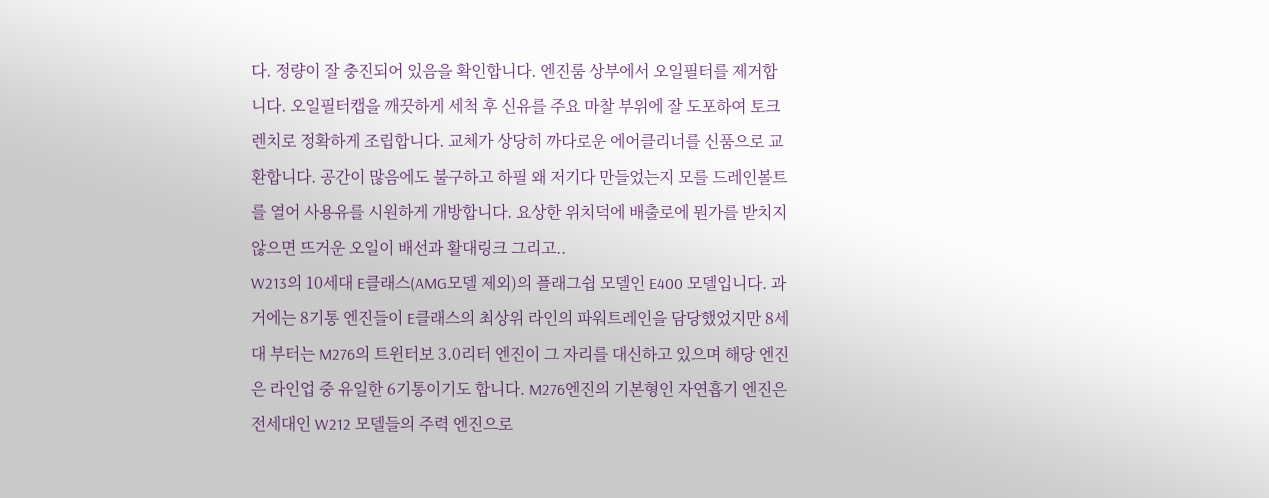다. 정량이 잘 충진되어 있음을 확인합니다. 엔진룸 상부에서 오일필터를 제거합니다. 오일필터캡을 깨끗하게 세척 후 신유를 주요 마찰 부위에 잘 도포하여 토크렌치로 정확하게 조립합니다. 교체가 상당히 까다로운 에어클리너를 신품으로 교환합니다. 공간이 많음에도 불구하고 하필 왜 저기다 만들었는지 모를 드레인볼트를 열어 사용유를 시원하게 개방합니다. 요상한 위치덕에 배출로에 뭔가를 받치지 않으면 뜨거운 오일이 배선과 활대링크 그리고..
W213의 10세대 E클래스(AMG모델 제외)의 플래그쉽 모델인 E400 모델입니다. 과거에는 8기통 엔진들이 E클래스의 최상위 라인의 파워트레인을 담당했었지만 8세대 부터는 M276의 트윈터보 3.0리터 엔진이 그 자리를 대신하고 있으며 해당 엔진은 라인업 중 유일한 6기통이기도 합니다. M276엔진의 기본형인 자연흡기 엔진은 전세대인 W212 모델들의 주력 엔진으로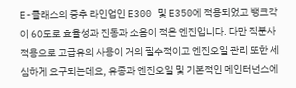E-클래스의 중추 라인업인 E300 및 E350에 적용되었고 뱅크각이 60도로 효율성과 진동과 소음이 적은 엔진입니다. 다만 직분사 적용으로 고급유의 사용이 거의 필수적이고 엔진오일 관리 또한 세심하게 요구되는데요, 유종과 엔진오일 및 기본적인 메인터넌스에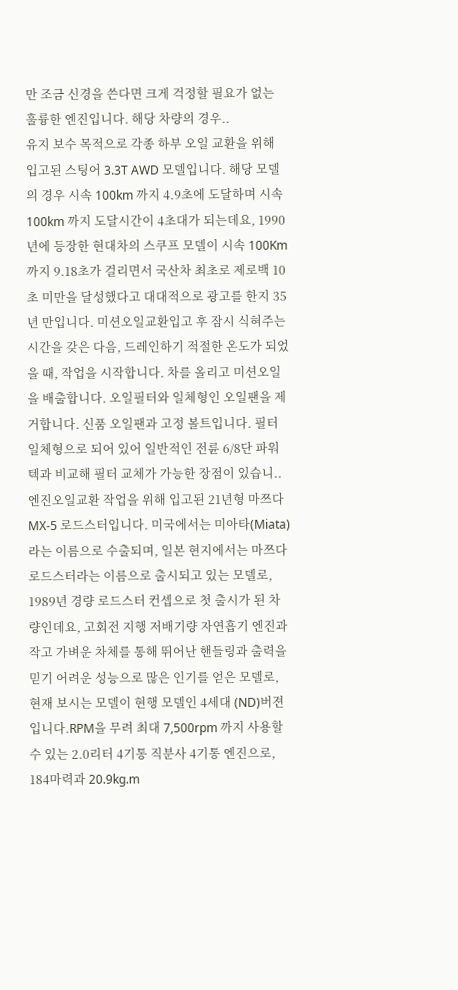만 조금 신경을 쓴다면 크게 걱정할 필요가 없는 훌륭한 엔진입니다. 해당 차량의 경우..
유지 보수 목적으로 각종 하부 오일 교환을 위해 입고된 스팅어 3.3T AWD 모델입니다. 해당 모델의 경우 시속 100km 까지 4.9초에 도달하며 시속 100km 까지 도달시간이 4초대가 되는데요, 1990년에 등장한 현대차의 스쿠프 모델이 시속 100Km 까지 9.18초가 걸리면서 국산차 최초로 제로백 10초 미만을 달성했다고 대대적으로 광고를 한지 35년 만입니다. 미션오일교환입고 후 잠시 식혀주는 시간을 갖은 다음, 드레인하기 적절한 온도가 되었을 때, 작업을 시작합니다. 차를 올리고 미션오일을 배출합니다. 오일필터와 일체형인 오일팬을 제거합니다. 신품 오일팬과 고정 볼트입니다. 필터 일체형으로 되어 있어 일반적인 전륜 6/8단 파워텍과 비교해 필터 교체가 가능한 장점이 있습니..
엔진오일교환 작업을 위해 입고된 21년형 마쯔다 MX-5 로드스터입니다. 미국에서는 미아타(Miata)라는 이름으로 수출되며, 일본 현지에서는 마쯔다 로드스터라는 이름으로 출시되고 있는 모델로, 1989년 경량 로드스터 컨셉으로 첫 출시가 된 차량인데요, 고회전 지행 저배기량 자연흡기 엔진과 작고 가벼운 차체를 통해 뛰어난 핸들링과 출력을 믿기 어려운 성능으로 많은 인기를 얻은 모델로, 현재 보시는 모델이 현행 모델인 4세대 (ND)버젼입니다.RPM을 무려 최대 7,500rpm 까지 사용할 수 있는 2.0리터 4기통 직분사 4기통 엔진으로, 184마력과 20.9kg.m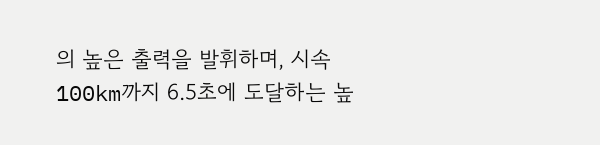의 높은 출력을 발휘하며, 시속 100km까지 6.5초에 도달하는 높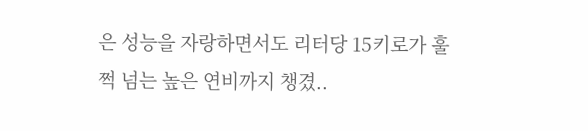은 성능을 자랑하면서도 리터당 15키로가 훌쩍 넘는 높은 연비까지 챙겼..